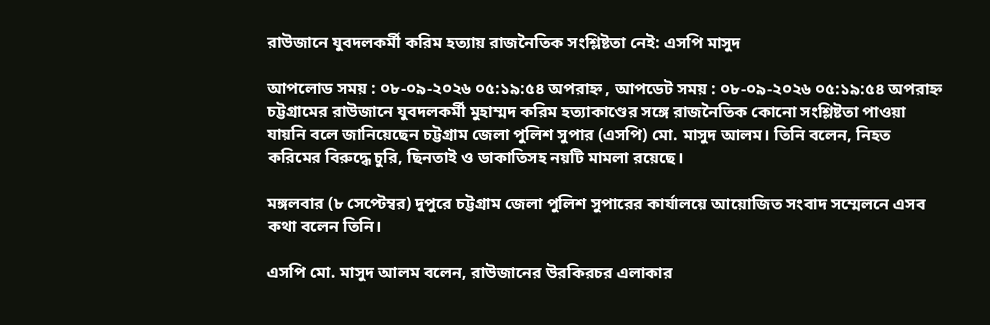রাউজানে যুবদলকর্মী করিম হত্যায় রাজনৈতিক সংশ্লিষ্টতা নেই: এসপি মাসুদ

আপলোড সময় : ০৮-০৯-২০২৬ ০৫:১৯:৫৪ অপরাহ্ন , আপডেট সময় : ০৮-০৯-২০২৬ ০৫:১৯:৫৪ অপরাহ্ন
চট্টগ্রামের রাউজানে যুবদলকর্মী মুহাম্মদ করিম হত্যাকাণ্ডের সঙ্গে রাজনৈতিক কোনো সংশ্লিষ্টতা পাওয়া যায়নি বলে জানিয়েছেন চট্টগ্রাম জেলা পুলিশ সুপার (এসপি) মো. মাসুদ আলম। তিনি বলেন, নিহত করিমের বিরুদ্ধে চুরি, ছিনতাই ও ডাকাতিসহ নয়টি মামলা রয়েছে।

মঙ্গলবার (৮ সেপ্টেম্বর) দুপুরে চট্টগ্রাম জেলা পুলিশ সুপারের কার্যালয়ে আয়োজিত সংবাদ সম্মেলনে এসব কথা বলেন তিনি।

এসপি মো. মাসুদ আলম বলেন, রাউজানের উরকিরচর এলাকার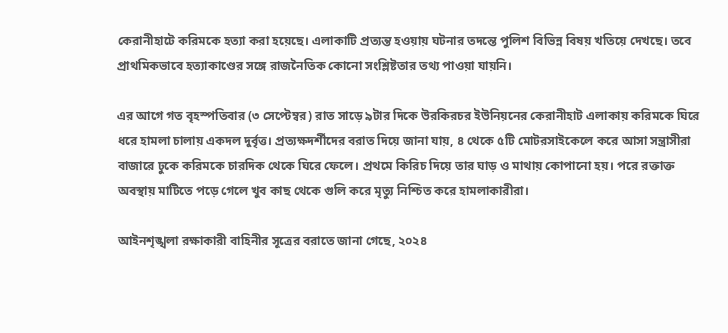কেরানীহাটে করিমকে হত্যা করা হয়েছে। এলাকাটি প্রত্যন্ত হওয়ায় ঘটনার তদন্তে পুলিশ বিভিন্ন বিষয় খতিয়ে দেখছে। তবে প্রাথমিকভাবে হত্যাকাণ্ডের সঙ্গে রাজনৈতিক কোনো সংশ্লিষ্টতার তথ্য পাওয়া যায়নি।

এর আগে গত বৃহস্পতিবার (৩ সেপ্টেম্বর) রাত সাড়ে ৯টার দিকে উরকিরচর ইউনিয়নের কেরানীহাট এলাকায় করিমকে ঘিরে ধরে হামলা চালায় একদল দুর্বৃত্ত। প্রত্যক্ষদর্শীদের বরাত দিয়ে জানা যায়, ৪ থেকে ৫টি মোটরসাইকেলে করে আসা সন্ত্রাসীরা বাজারে ঢুকে করিমকে চারদিক থেকে ঘিরে ফেলে। প্রথমে কিরিচ দিয়ে তার ঘাড় ও মাথায় কোপানো হয়। পরে রক্তাক্ত অবস্থায় মাটিতে পড়ে গেলে খুব কাছ থেকে গুলি করে মৃত্যু নিশ্চিত করে হামলাকারীরা।

আইনশৃঙ্খলা রক্ষাকারী বাহিনীর সূত্রের বরাতে জানা গেছে, ২০২৪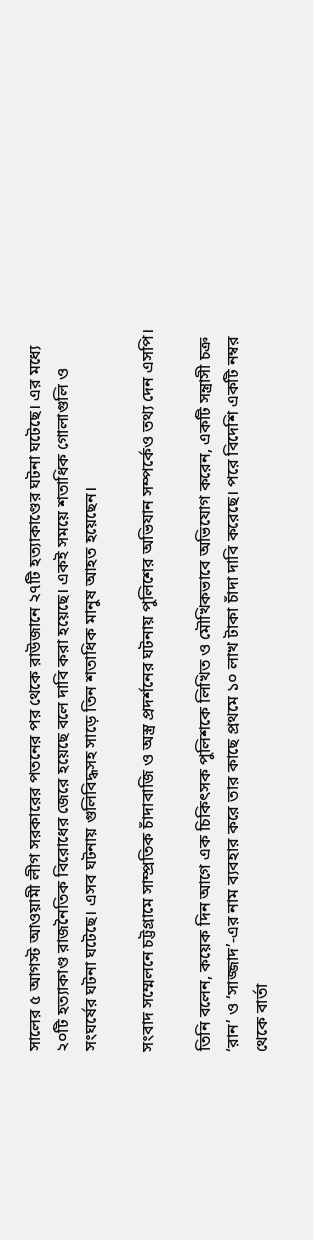সালের ৫ আগস্ট আওয়ামী লীগ সরকারের পতনের পর থেকে রাউজানে ২৭টি হত্যাকাণ্ডের ঘটনা ঘটেছে। এর মধ্যে ২০টি হত্যাকাণ্ড রাজনৈতিক বিরোধের জেরে হয়েছে বলে দাবি করা হয়েছে। একই সময়ে শতাধিক গোলাগুলি ও সংঘর্ষের ঘটনা ঘটেছে। এসব ঘটনায় গুলিবিদ্ধসহ সাড়ে তিন শতাধিক মানুষ আহত হয়েছেন।

সংবাদ সম্মেলনে চট্টগ্রামে সাম্প্রতিক চাঁদাবাজি ও অস্ত্র প্রদর্শনের ঘটনায় পুলিশের অভিযান সম্পর্কেও তথ্য দেন এসপি।

তিনি বলেন, কয়েক দিন আগে এক চিকিৎসক পুলিশকে লিখিত ও মৌখিকভাবে অভিযোগ করেন, একটি সন্ত্রাসী চক্র ‘রান’ ও ‘সাজ্জাদ’-এর নাম ব্যবহার করে তার কাছে প্রথমে ১০ লাখ টাকা চাঁদা দাবি করেছে। পরে বিদেশি একটি নম্বর থেকে বার্তা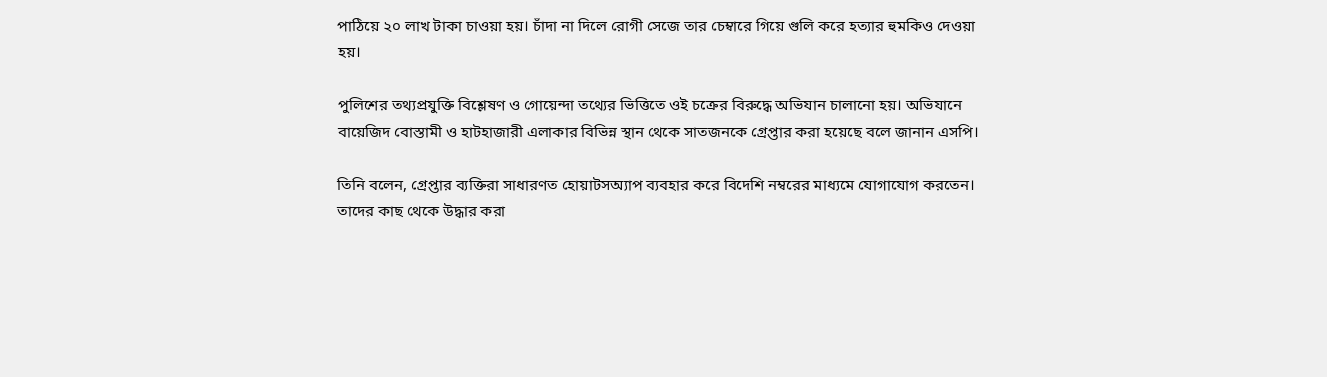পাঠিয়ে ২০ লাখ টাকা চাওয়া হয়। চাঁদা না দিলে রোগী সেজে তার চেম্বারে গিয়ে গুলি করে হত্যার হুমকিও দেওয়া হয়।

পুলিশের তথ্যপ্রযুক্তি বিশ্লেষণ ও গোয়েন্দা তথ্যের ভিত্তিতে ওই চক্রের বিরুদ্ধে অভিযান চালানো হয়। অভিযানে বায়েজিদ বোস্তামী ও হাটহাজারী এলাকার বিভিন্ন স্থান থেকে সাতজনকে গ্রেপ্তার করা হয়েছে বলে জানান এসপি।

তিনি বলেন, গ্রেপ্তার ব্যক্তিরা সাধারণত হোয়াটসঅ্যাপ ব্যবহার করে বিদেশি নম্বরের মাধ্যমে যোগাযোগ করতেন। তাদের কাছ থেকে উদ্ধার করা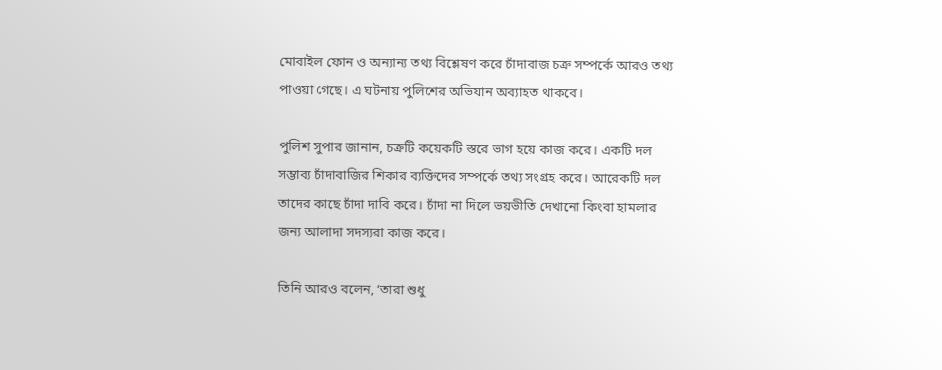মোবাইল ফোন ও অন্যান্য তথ্য বিশ্লেষণ করে চাঁদাবাজ চক্র সম্পর্কে আরও তথ্য পাওয়া গেছে। এ ঘটনায় পুলিশের অভিযান অব্যাহত থাকবে।

পুলিশ সুপার জানান, চক্রটি কয়েকটি স্তরে ভাগ হয়ে কাজ করে। একটি দল সম্ভাব্য চাঁদাবাজির শিকার ব্যক্তিদের সম্পর্কে তথ্য সংগ্রহ করে। আরেকটি দল তাদের কাছে চাঁদা দাবি করে। চাঁদা না দিলে ভয়ভীতি দেখানো কিংবা হামলার জন্য আলাদা সদস্যরা কাজ করে।

তিনি আরও বলেন, ‘তারা শুধু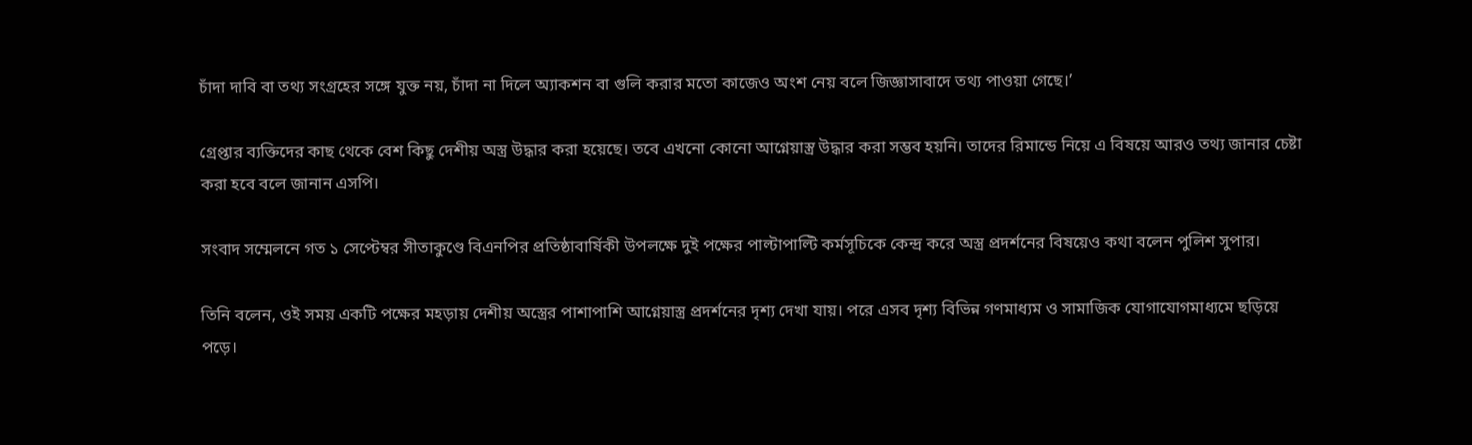চাঁদা দাবি বা তথ্য সংগ্রহের সঙ্গে যুক্ত নয়, চাঁদা না দিলে অ্যাকশন বা গুলি করার মতো কাজেও অংশ নেয় বলে জিজ্ঞাসাবাদে তথ্য পাওয়া গেছে।’

গ্রেপ্তার ব্যক্তিদের কাছ থেকে বেশ কিছু দেশীয় অস্ত্র উদ্ধার করা হয়েছে। তবে এখনো কোনো আগ্নেয়াস্ত্র উদ্ধার করা সম্ভব হয়নি। তাদের রিমান্ডে নিয়ে এ বিষয়ে আরও তথ্য জানার চেষ্টা করা হবে বলে জানান এসপি।

সংবাদ সম্মেলনে গত ১ সেপ্টেম্বর সীতাকুণ্ডে বিএনপির প্রতিষ্ঠাবার্ষিকী উপলক্ষে দুই পক্ষের পাল্টাপাল্টি কর্মসূচিকে কেন্দ্র করে অস্ত্র প্রদর্শনের বিষয়েও কথা বলেন পুলিশ সুপার।

তিনি বলেন, ওই সময় একটি পক্ষের মহড়ায় দেশীয় অস্ত্রের পাশাপাশি আগ্নেয়াস্ত্র প্রদর্শনের দৃশ্য দেখা যায়। পরে এসব দৃশ্য বিভিন্ন গণমাধ্যম ও সামাজিক যোগাযোগমাধ্যমে ছড়িয়ে পড়ে।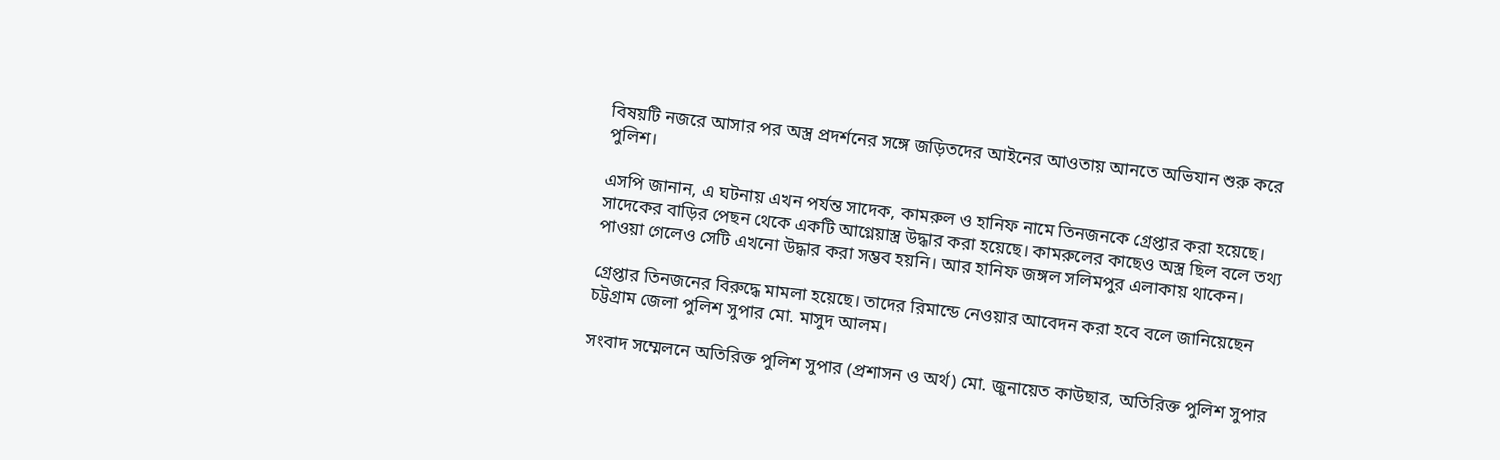বিষয়টি নজরে আসার পর অস্ত্র প্রদর্শনের সঙ্গে জড়িতদের আইনের আওতায় আনতে অভিযান শুরু করে পুলিশ।

এসপি জানান, এ ঘটনায় এখন পর্যন্ত সাদেক, কামরুল ও হানিফ নামে তিনজনকে গ্রেপ্তার করা হয়েছে। সাদেকের বাড়ির পেছন থেকে একটি আগ্নেয়াস্ত্র উদ্ধার করা হয়েছে। কামরুলের কাছেও অস্ত্র ছিল বলে তথ্য পাওয়া গেলেও সেটি এখনো উদ্ধার করা সম্ভব হয়নি। আর হানিফ জঙ্গল সলিমপুর এলাকায় থাকেন।

গ্রেপ্তার তিনজনের বিরুদ্ধে মামলা হয়েছে। তাদের রিমান্ডে নেওয়ার আবেদন করা হবে বলে জানিয়েছেন চট্টগ্রাম জেলা পুলিশ সুপার মো. মাসুদ আলম।

সংবাদ সম্মেলনে অতিরিক্ত পুলিশ সুপার (প্রশাসন ও অর্থ) মো. জুনায়েত কাউছার, অতিরিক্ত পুলিশ সুপার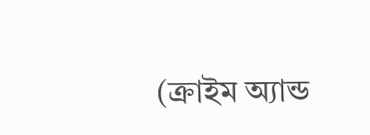(ক্রাইম অ্যান্ড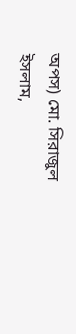অপস) মো. সিরাজুল ইসলাম,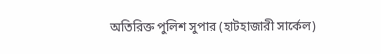অতিরিক্ত পুলিশ সুপার (হাটহাজারী সার্কেল)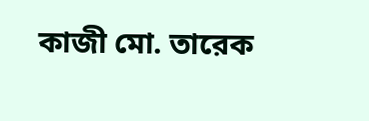কাজী মো. তারেক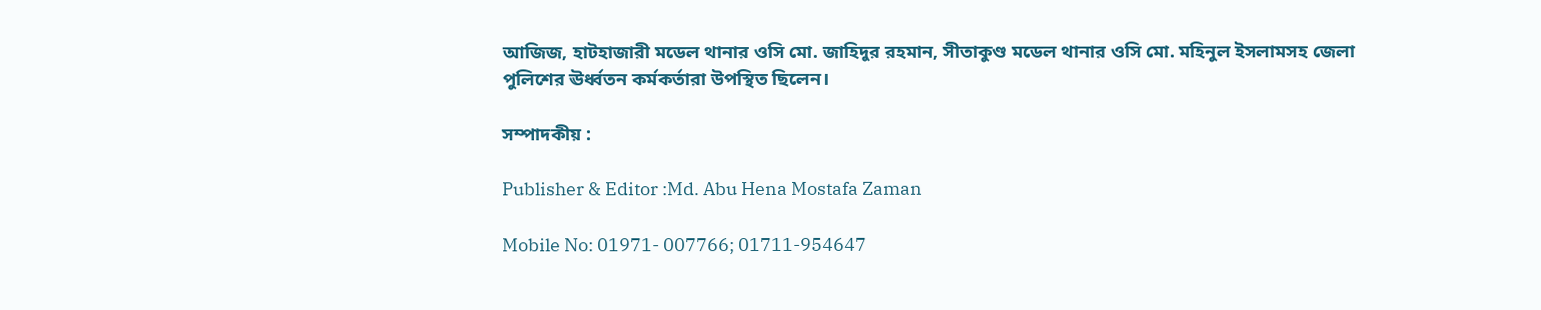আজিজ, হাটহাজারী মডেল থানার ওসি মো. জাহিদুর রহমান, সীতাকুণ্ড মডেল থানার ওসি মো. মহিনুল ইসলামসহ জেলা পুলিশের ঊর্ধ্বতন কর্মকর্তারা উপস্থিত ছিলেন।

সম্পাদকীয় :

Publisher & Editor :Md. Abu Hena Mostafa Zaman

Mobile No: 01971- 007766; 01711-954647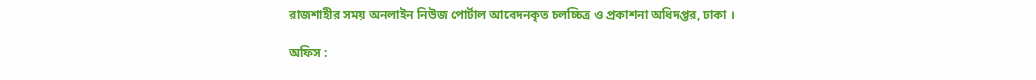রাজশাহীর সময় অনলাইন নিউজ পোর্টাল আবেদনকৃত চলচ্চিত্র ও প্রকাশনা অধিদপ্তর, ঢাকা ।

অফিস :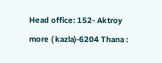Head office: 152- Aktroy more ( kazla)-6204 Thana :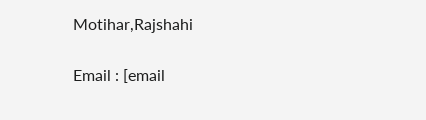Motihar,Rajshahi

Email : [email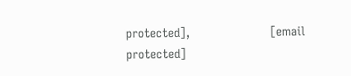protected],                    [email protected]